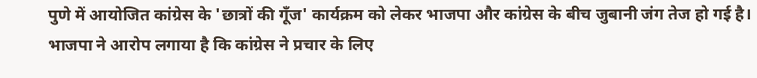पुणे में आयोजित कांग्रेस के 'छात्रों की गूँज' कार्यक्रम को लेकर भाजपा और कांग्रेस के बीच जुबानी जंग तेज हो गई है। भाजपा ने आरोप लगाया है कि कांग्रेस ने प्रचार के लिए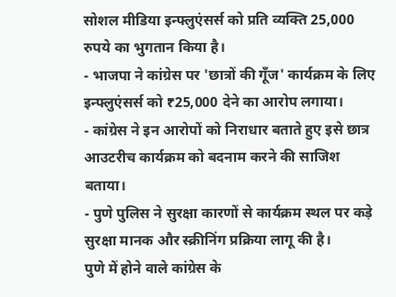सोशल मीडिया इन्फ्लुएंसर्स को प्रति व्यक्ति 25,000 रुपये का भुगतान किया है।
- भाजपा ने कांग्रेस पर 'छात्रों की गूँज' कार्यक्रम के लिए इन्फ्लुएंसर्स को ₹25,000 देने का आरोप लगाया।
- कांग्रेस ने इन आरोपों को निराधार बताते हुए इसे छात्र आउटरीच कार्यक्रम को बदनाम करने की साजिश बताया।
- पुणे पुलिस ने सुरक्षा कारणों से कार्यक्रम स्थल पर कड़े सुरक्षा मानक और स्क्रीनिंग प्रक्रिया लागू की है।
पुणे में होने वाले कांग्रेस के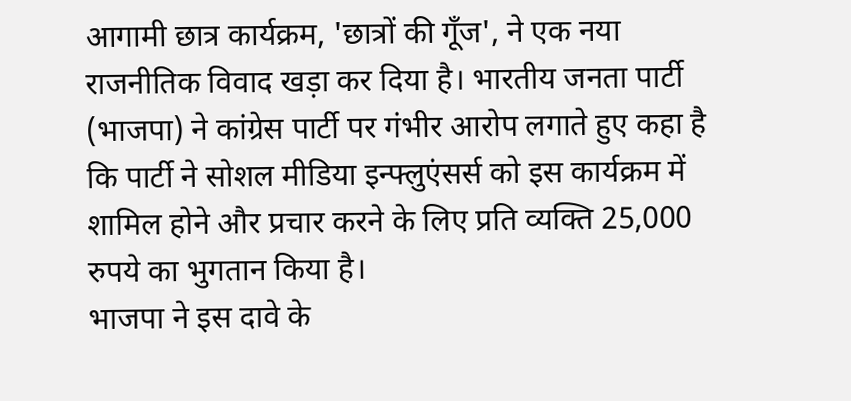आगामी छात्र कार्यक्रम, 'छात्रों की गूँज', ने एक नया राजनीतिक विवाद खड़ा कर दिया है। भारतीय जनता पार्टी (भाजपा) ने कांग्रेस पार्टी पर गंभीर आरोप लगाते हुए कहा है कि पार्टी ने सोशल मीडिया इन्फ्लुएंसर्स को इस कार्यक्रम में शामिल होने और प्रचार करने के लिए प्रति व्यक्ति 25,000 रुपये का भुगतान किया है।
भाजपा ने इस दावे के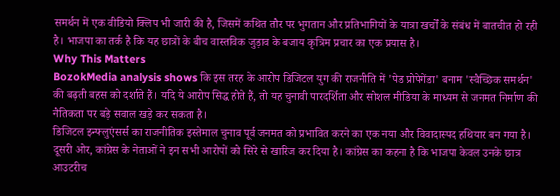समर्थन में एक वीडियो क्लिप भी जारी की है, जिसमें कथित तौर पर भुगतान और प्रतिभागियों के यात्रा खर्चों के संबंध में बातचीत हो रही है। भाजपा का तर्क है कि यह छात्रों के बीच वास्तविक जुड़ाव के बजाय कृत्रिम प्रचार का एक प्रयास है।
Why This Matters
BozokMedia analysis shows कि इस तरह के आरोप डिजिटल युग की राजनीति में 'पेड प्रोपेगेंडा' बनाम 'स्वैच्छिक समर्थन' की बढ़ती बहस को दर्शाते हैं। यदि ये आरोप सिद्ध होते हैं, तो यह चुनावी पारदर्शिता और सोशल मीडिया के माध्यम से जनमत निर्माण की नैतिकता पर बड़े सवाल खड़े कर सकता है।
डिजिटल इन्फ्लुएंसर्स का राजनीतिक इस्तेमाल चुनाव पूर्व जनमत को प्रभावित करने का एक नया और विवादास्पद हथियार बन गया है।
दूसरी ओर, कांग्रेस के नेताओं ने इन सभी आरोपों को सिरे से खारिज कर दिया है। कांग्रेस का कहना है कि भाजपा केवल उनके छात्र आउटरीच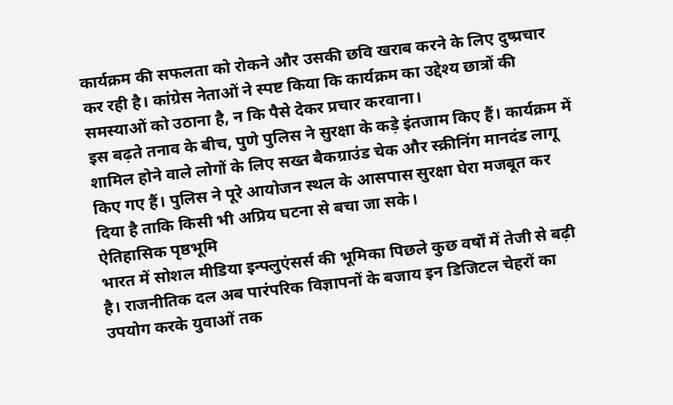कार्यक्रम की सफलता को रोकने और उसकी छवि खराब करने के लिए दुष्प्रचार कर रही है। कांग्रेस नेताओं ने स्पष्ट किया कि कार्यक्रम का उद्देश्य छात्रों की समस्याओं को उठाना है, न कि पैसे देकर प्रचार करवाना।
इस बढ़ते तनाव के बीच, पुणे पुलिस ने सुरक्षा के कड़े इंतजाम किए हैं। कार्यक्रम में शामिल होने वाले लोगों के लिए सख्त बैकग्राउंड चेक और स्क्रीनिंग मानदंड लागू किए गए हैं। पुलिस ने पूरे आयोजन स्थल के आसपास सुरक्षा घेरा मजबूत कर दिया है ताकि किसी भी अप्रिय घटना से बचा जा सके।
ऐतिहासिक पृष्ठभूमि
भारत में सोशल मीडिया इन्फ्लुएंसर्स की भूमिका पिछले कुछ वर्षों में तेजी से बढ़ी है। राजनीतिक दल अब पारंपरिक विज्ञापनों के बजाय इन डिजिटल चेहरों का उपयोग करके युवाओं तक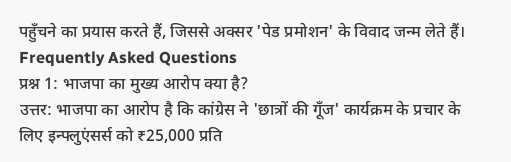पहुँचने का प्रयास करते हैं, जिससे अक्सर 'पेड प्रमोशन' के विवाद जन्म लेते हैं।
Frequently Asked Questions
प्रश्न 1: भाजपा का मुख्य आरोप क्या है?
उत्तर: भाजपा का आरोप है कि कांग्रेस ने 'छात्रों की गूँज' कार्यक्रम के प्रचार के लिए इन्फ्लुएंसर्स को ₹25,000 प्रति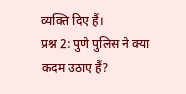व्यक्ति दिए हैं।
प्रश्न 2: पुणे पुलिस ने क्या कदम उठाए हैं?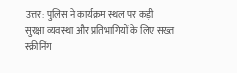उत्तर: पुलिस ने कार्यक्रम स्थल पर कड़ी सुरक्षा व्यवस्था और प्रतिभागियों के लिए सख्त स्क्रीनिंग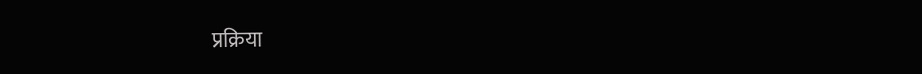प्रक्रिया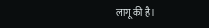लागू की है।